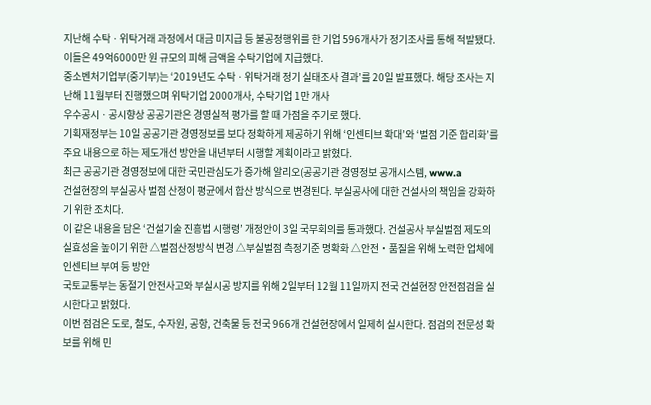지난해 수탁ㆍ위탁거래 과정에서 대금 미지급 등 불공정행위를 한 기업 596개사가 정기조사를 통해 적발됐다. 이들은 49억6000만 원 규모의 피해 금액을 수탁기업에 지급했다.
중소벤처기업부(중기부)는 ‘2019년도 수탁ㆍ위탁거래 정기 실태조사 결과’를 20일 발표했다. 해당 조사는 지난해 11월부터 진행했으며 위탁기업 2000개사, 수탁기업 1만 개사
우수공시ㆍ공시향상 공공기관은 경영실적 평가를 할 때 가점을 주기로 했다.
기획재정부는 10일 공공기관 경영정보를 보다 정확하게 제공하기 위해 ‘인센티브 확대’와 ‘벌점 기준 합리화’를 주요 내용으로 하는 제도개선 방안을 내년부터 시행할 계획이라고 밝혔다.
최근 공공기관 경영정보에 대한 국민관심도가 증가해 알리오(공공기관 경영정보 공개시스템, www.a
건설현장의 부실공사 벌점 산정이 평균에서 합산 방식으로 변경된다. 부실공사에 대한 건설사의 책임을 강화하기 위한 조치다.
이 같은 내용을 담은 ‘건설기술 진흥법 시행령’ 개정안이 3일 국무회의를 통과했다. 건설공사 부실벌점 제도의 실효성을 높이기 위한 △벌점산정방식 변경 △부실벌점 측정기준 명확화 △안전‧품질을 위해 노력한 업체에 인센티브 부여 등 방안
국토교통부는 동절기 안전사고와 부실시공 방지를 위해 2일부터 12월 11일까지 전국 건설현장 안전점검을 실시한다고 밝혔다.
이번 점검은 도로, 철도, 수자원, 공항, 건축물 등 전국 966개 건설현장에서 일제히 실시한다. 점검의 전문성 확보를 위해 민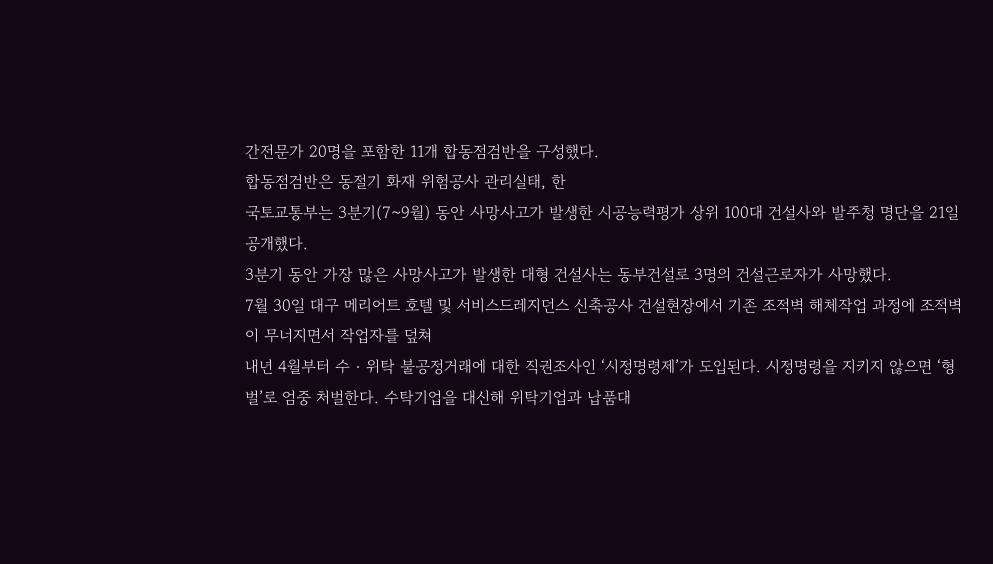간전문가 20명을 포함한 11개 합동점검반을 구성했다.
합동점검반은 동절기 화재 위험공사 관리실태, 한
국토교통부는 3분기(7~9월) 동안 사망사고가 발생한 시공능력평가 상위 100대 건설사와 발주청 명단을 21일 공개했다.
3분기 동안 가장 많은 사망사고가 발생한 대형 건설사는 동부건설로 3명의 건설근로자가 사망했다.
7월 30일 대구 메리어트 호텔 및 서비스드레지던스 신축공사 건설현장에서 기존 조적벽 해체작업 과정에 조적벽이 무너지면서 작업자를 덮쳐
내년 4월부터 수‧위탁 불공정거래에 대한 직권조사인 ‘시정명령제’가 도입된다. 시정명령을 지키지 않으면 ‘형벌’로 엄중 처벌한다. 수탁기업을 대신해 위탁기업과 납품대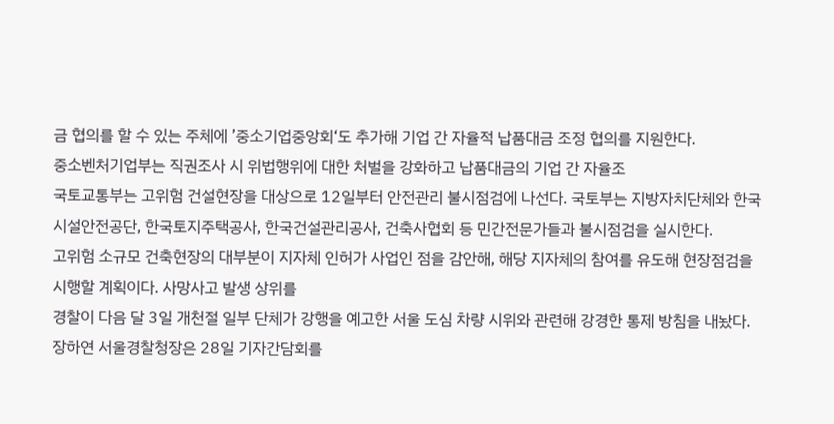금 협의를 할 수 있는 주체에 ’중소기업중앙회‘도 추가해 기업 간 자율적 납품대금 조정 협의를 지원한다.
중소벤처기업부는 직권조사 시 위법행위에 대한 처벌을 강화하고 납품대금의 기업 간 자율조
국토교통부는 고위험 건설현장을 대상으로 12일부터 안전관리 불시점검에 나선다. 국토부는 지방자치단체와 한국시설안전공단, 한국토지주택공사, 한국건설관리공사, 건축사협회 등 민간전문가들과 불시점검을 실시한다.
고위험 소규모 건축현장의 대부분이 지자체 인허가 사업인 점을 감안해, 해당 지자체의 참여를 유도해 현장점검을 시행할 계획이다. 사망사고 발생 상위를
경찰이 다음 달 3일 개천절 일부 단체가 강행을 예고한 서울 도심 차량 시위와 관련해 강경한 통제 방침을 내놨다.
장하연 서울경찰청장은 28일 기자간담회를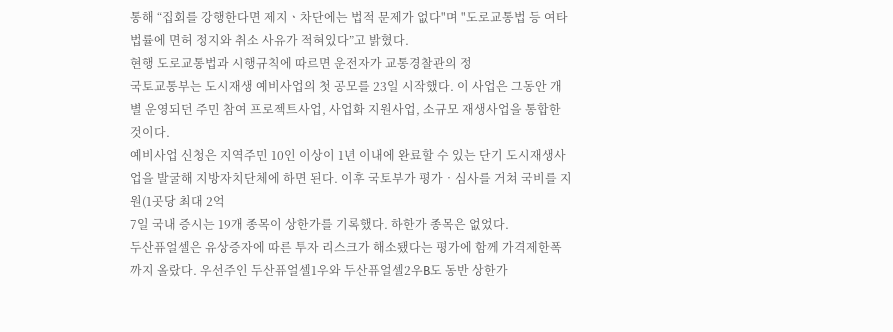통해 “집회를 강행한다면 제지ㆍ차단에는 법적 문제가 없다"며 "도로교통법 등 여타 법률에 면허 정지와 취소 사유가 적혀있다”고 밝혔다.
현행 도로교통법과 시행규칙에 따르면 운전자가 교통경찰관의 정
국토교통부는 도시재생 예비사업의 첫 공모를 23일 시작했다. 이 사업은 그동안 개별 운영되던 주민 참여 프로젝트사업, 사업화 지원사업, 소규모 재생사업을 통합한 것이다.
예비사업 신청은 지역주민 10인 이상이 1년 이내에 완료할 수 있는 단기 도시재생사업을 발굴해 지방자치단체에 하면 된다. 이후 국토부가 평가‧심사를 거쳐 국비를 지원(1곳당 최대 2억
7일 국내 증시는 19개 종목이 상한가를 기록했다. 하한가 종목은 없었다.
두산퓨얼셀은 유상증자에 따른 투자 리스크가 해소됐다는 평가에 함께 가격제한폭까지 올랐다. 우선주인 두산퓨얼셀1우와 두산퓨얼셀2우B도 동반 상한가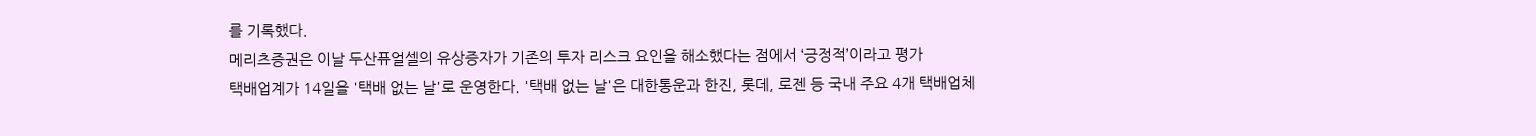를 기록했다.
메리츠증권은 이날 두산퓨얼셀의 유상증자가 기존의 투자 리스크 요인을 해소했다는 점에서 ‘긍정적’이라고 평가
택배업계가 14일을 '택배 없는 날'로 운영한다. '택배 없는 날'은 대한통운과 한진, 롯데, 로젠 등 국내 주요 4개 택배업체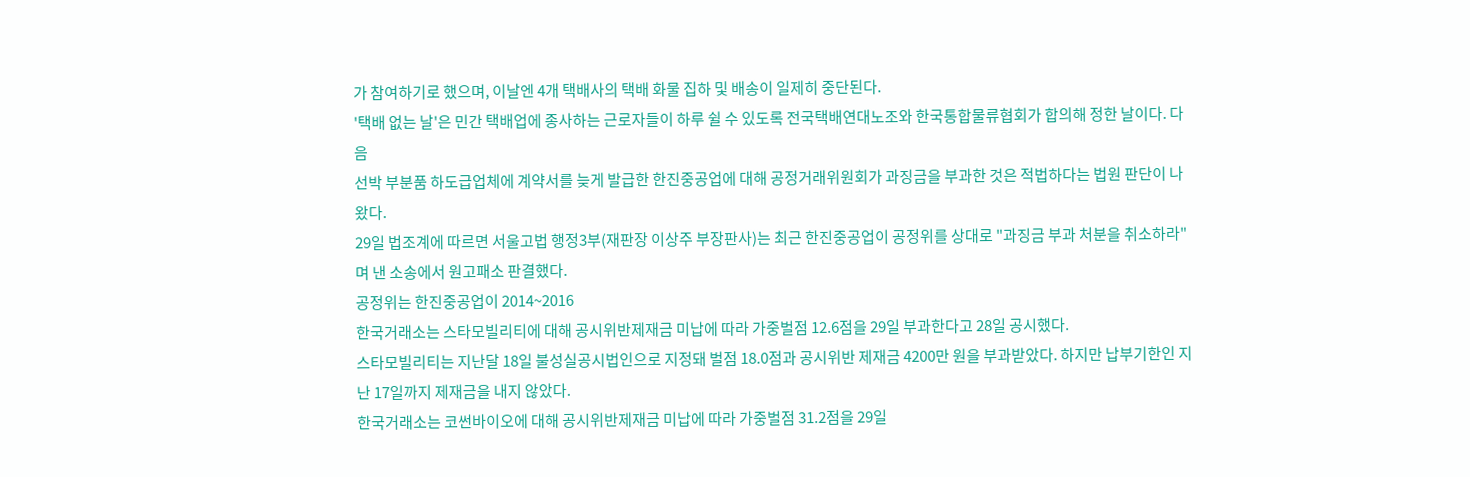가 참여하기로 했으며, 이날엔 4개 택배사의 택배 화물 집하 및 배송이 일제히 중단된다.
'택배 없는 날'은 민간 택배업에 종사하는 근로자들이 하루 쉴 수 있도록 전국택배연대노조와 한국통합물류협회가 합의해 정한 날이다. 다음
선박 부분품 하도급업체에 계약서를 늦게 발급한 한진중공업에 대해 공정거래위원회가 과징금을 부과한 것은 적법하다는 법원 판단이 나왔다.
29일 법조계에 따르면 서울고법 행정3부(재판장 이상주 부장판사)는 최근 한진중공업이 공정위를 상대로 "과징금 부과 처분을 취소하라"며 낸 소송에서 원고패소 판결했다.
공정위는 한진중공업이 2014~2016
한국거래소는 스타모빌리티에 대해 공시위반제재금 미납에 따라 가중벌점 12.6점을 29일 부과한다고 28일 공시했다.
스타모빌리티는 지난달 18일 불성실공시법인으로 지정돼 벌점 18.0점과 공시위반 제재금 4200만 원을 부과받았다. 하지만 납부기한인 지난 17일까지 제재금을 내지 않았다.
한국거래소는 코썬바이오에 대해 공시위반제재금 미납에 따라 가중벌점 31.2점을 29일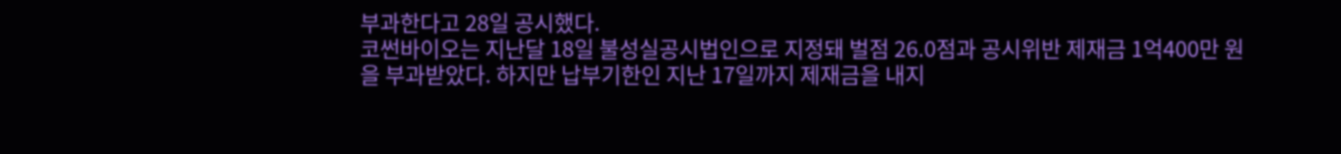부과한다고 28일 공시했다.
코썬바이오는 지난달 18일 불성실공시법인으로 지정돼 벌점 26.0점과 공시위반 제재금 1억400만 원을 부과받았다. 하지만 납부기한인 지난 17일까지 제재금을 내지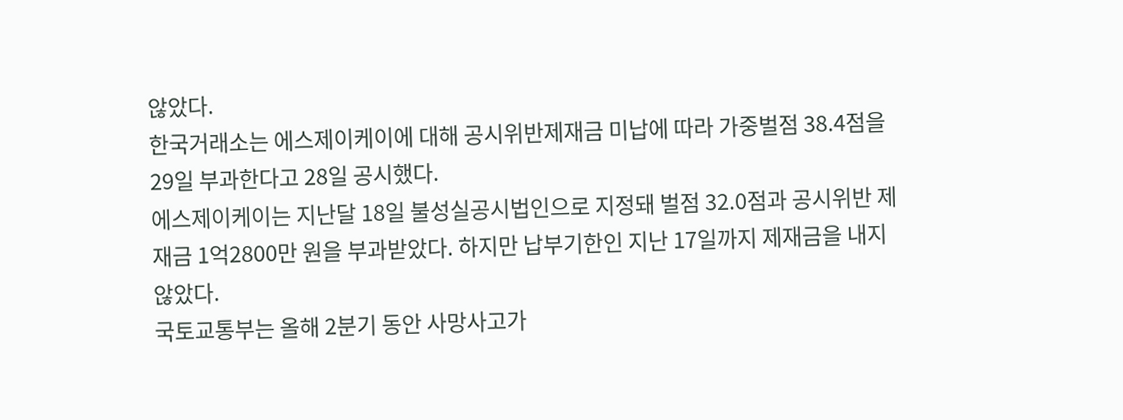않았다.
한국거래소는 에스제이케이에 대해 공시위반제재금 미납에 따라 가중벌점 38.4점을 29일 부과한다고 28일 공시했다.
에스제이케이는 지난달 18일 불성실공시법인으로 지정돼 벌점 32.0점과 공시위반 제재금 1억2800만 원을 부과받았다. 하지만 납부기한인 지난 17일까지 제재금을 내지 않았다.
국토교통부는 올해 2분기 동안 사망사고가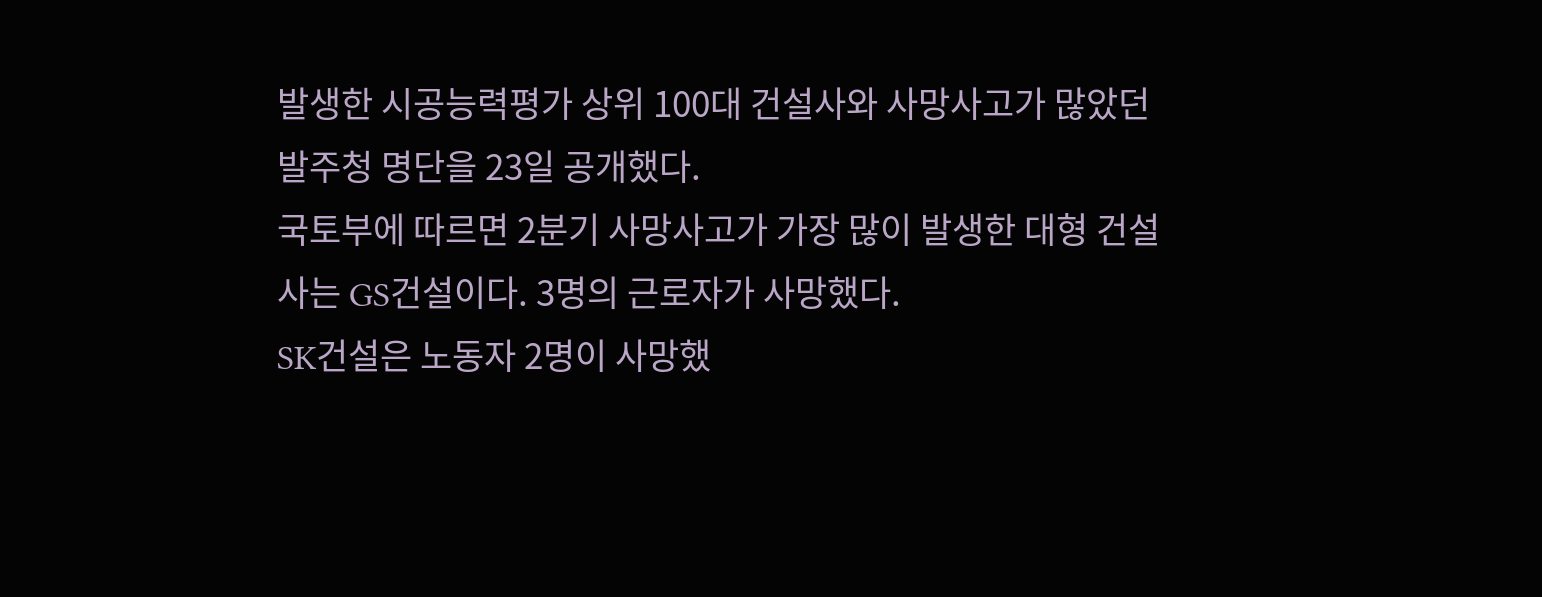발생한 시공능력평가 상위 100대 건설사와 사망사고가 많았던 발주청 명단을 23일 공개했다.
국토부에 따르면 2분기 사망사고가 가장 많이 발생한 대형 건설사는 GS건설이다. 3명의 근로자가 사망했다.
SK건설은 노동자 2명이 사망했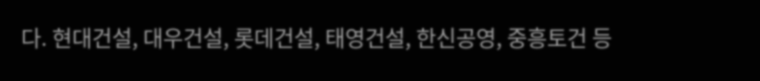다. 현대건설, 대우건설, 롯데건설, 태영건설, 한신공영, 중흥토건 등